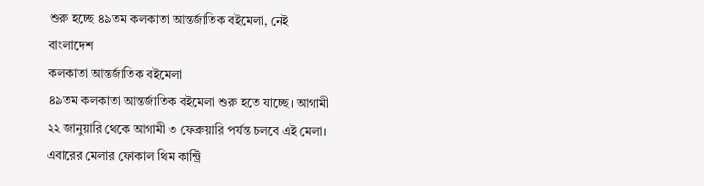শুরু হচ্ছে ৪৯তম কলকাতা আন্তর্জাতিক বইমেলা, নেই বাংলাদেশ
কলকাতা আন্তর্জাতিক বইমেলা
৪৯তম কলকাতা আন্তর্জাতিক বইমেলা শুরু হতে যাচ্ছে। আগামী ২২ জানুয়ারি থেকে আগামী ৩ ফেব্রুয়ারি পর্যন্ত চলবে এই মেলা। এবারের মেলার ফোকাল থিম কান্ট্রি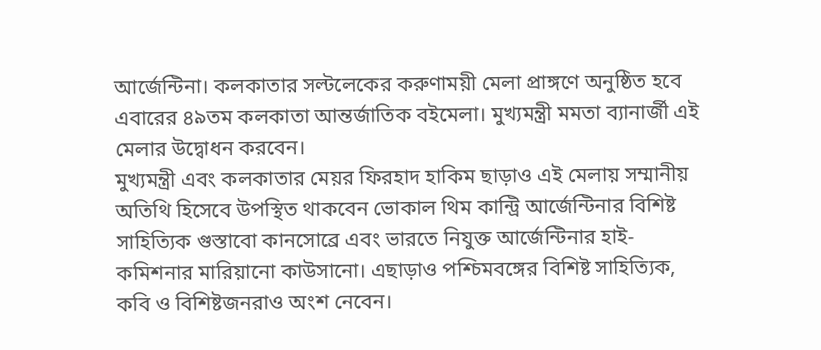আর্জেন্টিনা। কলকাতার সল্টলেকের করুণাময়ী মেলা প্রাঙ্গণে অনুষ্ঠিত হবে এবারের ৪৯তম কলকাতা আন্তর্জাতিক বইমেলা। মুখ্যমন্ত্রী মমতা ব্যানার্জী এই মেলার উদ্বোধন করবেন।
মুখ্যমন্ত্রী এবং কলকাতার মেয়র ফিরহাদ হাকিম ছাড়াও এই মেলায় সম্মানীয় অতিথি হিসেবে উপস্থিত থাকবেন ভোকাল থিম কান্ট্রি আর্জেন্টিনার বিশিষ্ট সাহিত্যিক গুস্তাবো কানসোব্রে এবং ভারতে নিযুক্ত আর্জেন্টিনার হাই-কমিশনার মারিয়ানো কাউসানো। এছাড়াও পশ্চিমবঙ্গের বিশিষ্ট সাহিত্যিক, কবি ও বিশিষ্টজনরাও অংশ নেবেন।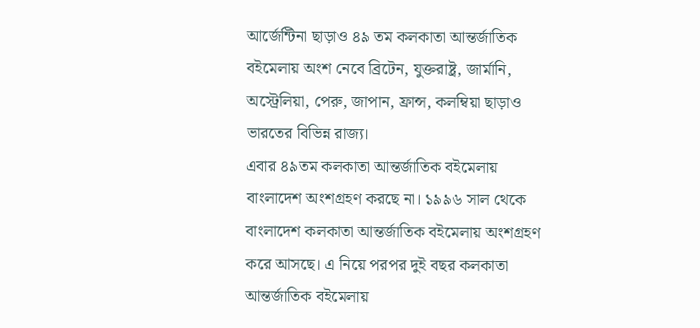আর্জেন্টিনা ছাড়াও ৪৯ তম কলকাতা আন্তর্জাতিক বইমেলায় অংশ নেবে ব্রিটেন, যুক্তরাষ্ট্র, জার্মানি, অস্ট্রেলিয়া, পেরু, জাপান, ফ্রান্স, কলম্বিয়া ছাড়াও ভারতের বিভিন্ন রাজ্য।
এবার ৪৯তম কলকাতা আন্তর্জাতিক বইমেলায় বাংলাদেশ অংশগ্রহণ করছে না। ১৯৯৬ সাল থেকে বাংলাদেশ কলকাতা আন্তর্জাতিক বইমেলায় অংশগ্রহণ করে আসছে। এ নিয়ে পরপর দুই বছর কলকাতা আন্তর্জাতিক বইমেলায়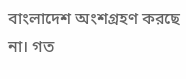বাংলাদেশ অংশগ্রহণ করছে না। গত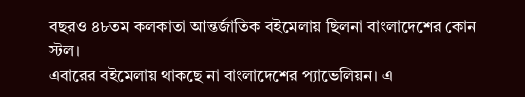বছরও ৪৮তম কলকাতা আন্তর্জাতিক বইমেলায় ছিলনা বাংলাদেশের কোন স্টল।
এবারের বইমেলায় থাকছে না বাংলাদেশের প্যাভেলিয়ন। এ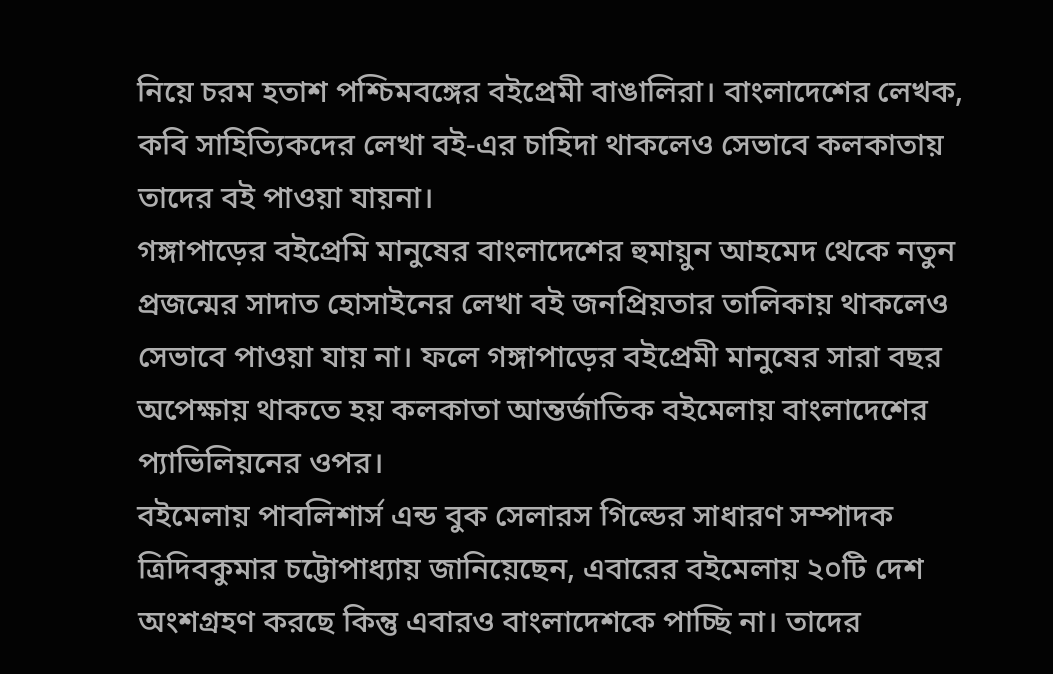নিয়ে চরম হতাশ পশ্চিমবঙ্গের বইপ্রেমী বাঙালিরা। বাংলাদেশের লেখক, কবি সাহিত্যিকদের লেখা বই-এর চাহিদা থাকলেও সেভাবে কলকাতায় তাদের বই পাওয়া যায়না।
গঙ্গাপাড়ের বইপ্রেমি মানুষের বাংলাদেশের হুমায়ুন আহমেদ থেকে নতুন প্রজন্মের সাদাত হোসাইনের লেখা বই জনপ্রিয়তার তালিকায় থাকলেও সেভাবে পাওয়া যায় না। ফলে গঙ্গাপাড়ের বইপ্রেমী মানুষের সারা বছর অপেক্ষায় থাকতে হয় কলকাতা আন্তর্জাতিক বইমেলায় বাংলাদেশের প্যাভিলিয়নের ওপর।
বইমেলায় পাবলিশার্স এন্ড বুক সেলারস গিল্ডের সাধারণ সম্পাদক ত্রিদিবকুমার চট্টোপাধ্যায় জানিয়েছেন, এবারের বইমেলায় ২০টি দেশ অংশগ্রহণ করছে কিন্তু এবারও বাংলাদেশকে পাচ্ছি না। তাদের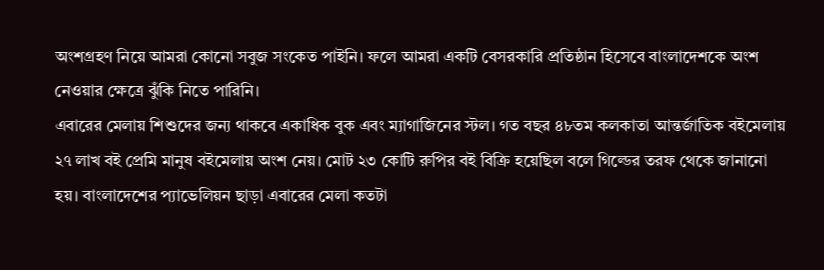অংশগ্রহণ নিয়ে আমরা কোনো সবুজ সংকেত পাইনি। ফলে আমরা একটি বেসরকারি প্রতিষ্ঠান হিসেবে বাংলাদেশকে অংশ নেওয়ার ক্ষেত্রে ঝুঁকি নিতে পারিনি।
এবারের মেলায় শিশুদের জন্য থাকবে একাধিক বুক এবং ম্যাগাজিনের স্টল। গত বছর ৪৮তম কলকাতা আন্তর্জাতিক বইমেলায় ২৭ লাখ বই প্রেমি মানুষ বইমেলায় অংশ নেয়। মোট ২৩ কোটি রুপির বই বিক্রি হয়েছিল বলে গিল্ডের তরফ থেকে জানানো হয়। বাংলাদেশের প্যাভেলিয়ন ছাড়া এবারের মেলা কতটা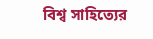বিশ্ব সাহিত্যের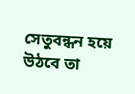সেতুবন্ধন হয়ে উঠবে তা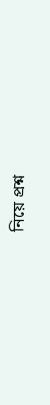নিয়ে প্রশ্ন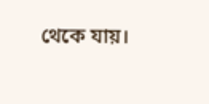থেকে যায়।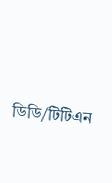ডিডি/টিটিএন